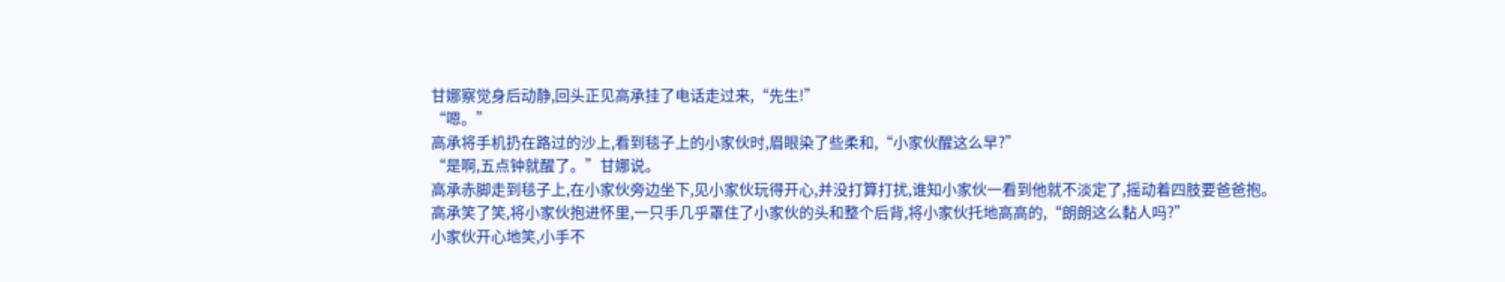甘娜察觉身后动静,回头正见高承挂了电话走过来,“先生!”
“嗯。”
高承将手机扔在路过的沙上,看到毯子上的小家伙时,眉眼染了些柔和,“小家伙醒这么早?”
“是啊,五点钟就醒了。”甘娜说。
高承赤脚走到毯子上,在小家伙旁边坐下,见小家伙玩得开心,并没打算打扰,谁知小家伙一看到他就不淡定了,摇动着四肢要爸爸抱。
高承笑了笑,将小家伙抱进怀里,一只手几乎罩住了小家伙的头和整个后背,将小家伙托地高高的,“朗朗这么黏人吗?”
小家伙开心地笑,小手不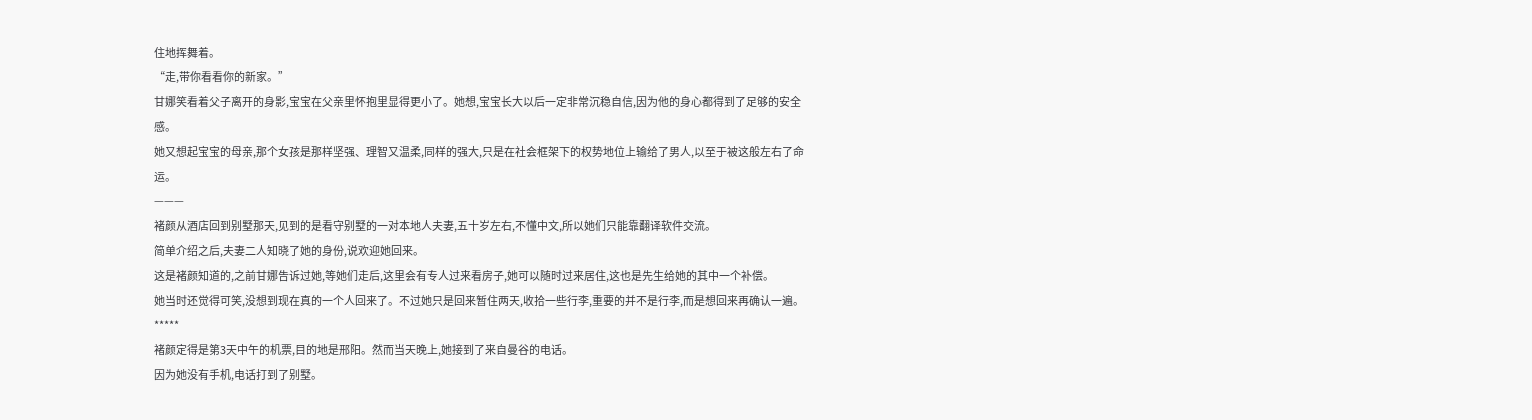住地挥舞着。
“走,带你看看你的新家。”
甘娜笑看着父子离开的身影,宝宝在父亲里怀抱里显得更小了。她想,宝宝长大以后一定非常沉稳自信,因为他的身心都得到了足够的安全感。
她又想起宝宝的母亲,那个女孩是那样坚强、理智又温柔,同样的强大,只是在社会框架下的权势地位上输给了男人,以至于被这般左右了命运。
———
褚颜从酒店回到别墅那天,见到的是看守别墅的一对本地人夫妻,五十岁左右,不懂中文,所以她们只能靠翻译软件交流。
简单介绍之后,夫妻二人知晓了她的身份,说欢迎她回来。
这是褚颜知道的,之前甘娜告诉过她,等她们走后,这里会有专人过来看房子,她可以随时过来居住,这也是先生给她的其中一个补偿。
她当时还觉得可笑,没想到现在真的一个人回来了。不过她只是回来暂住两天,收拾一些行李,重要的并不是行李,而是想回来再确认一遍。
*****
褚颜定得是第3天中午的机票,目的地是邢阳。然而当天晚上,她接到了来自曼谷的电话。
因为她没有手机,电话打到了别墅。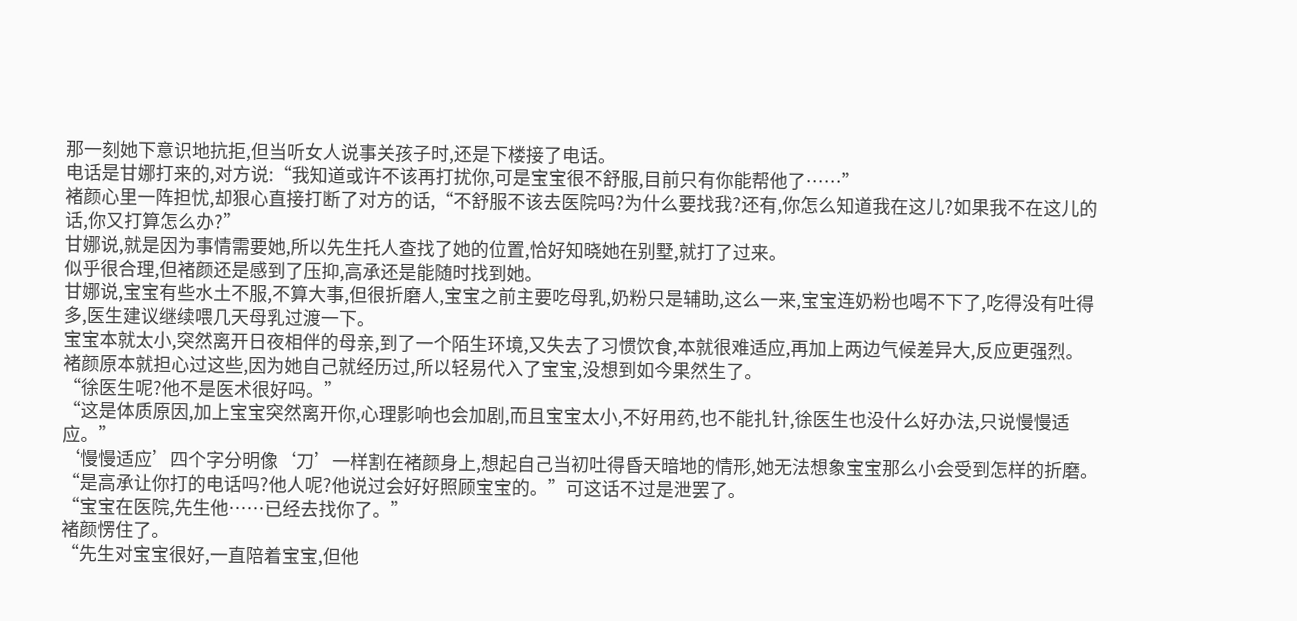那一刻她下意识地抗拒,但当听女人说事关孩子时,还是下楼接了电话。
电话是甘娜打来的,对方说:“我知道或许不该再打扰你,可是宝宝很不舒服,目前只有你能帮他了……”
褚颜心里一阵担忧,却狠心直接打断了对方的话,“不舒服不该去医院吗?为什么要找我?还有,你怎么知道我在这儿?如果我不在这儿的话,你又打算怎么办?”
甘娜说,就是因为事情需要她,所以先生托人查找了她的位置,恰好知晓她在别墅,就打了过来。
似乎很合理,但褚颜还是感到了压抑,高承还是能随时找到她。
甘娜说,宝宝有些水土不服,不算大事,但很折磨人,宝宝之前主要吃母乳,奶粉只是辅助,这么一来,宝宝连奶粉也喝不下了,吃得没有吐得多,医生建议继续喂几天母乳过渡一下。
宝宝本就太小,突然离开日夜相伴的母亲,到了一个陌生环境,又失去了习惯饮食,本就很难适应,再加上两边气候差异大,反应更强烈。
褚颜原本就担心过这些,因为她自己就经历过,所以轻易代入了宝宝,没想到如今果然生了。
“徐医生呢?他不是医术很好吗。”
“这是体质原因,加上宝宝突然离开你,心理影响也会加剧,而且宝宝太小,不好用药,也不能扎针,徐医生也没什么好办法,只说慢慢适应。”
‘慢慢适应’四个字分明像‘刀’一样割在褚颜身上,想起自己当初吐得昏天暗地的情形,她无法想象宝宝那么小会受到怎样的折磨。
“是高承让你打的电话吗?他人呢?他说过会好好照顾宝宝的。”可这话不过是泄罢了。
“宝宝在医院,先生他……已经去找你了。”
褚颜愣住了。
“先生对宝宝很好,一直陪着宝宝,但他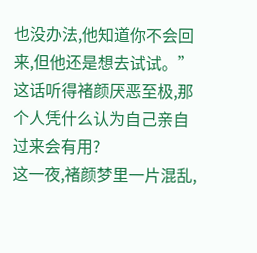也没办法,他知道你不会回来,但他还是想去试试。”
这话听得褚颜厌恶至极,那个人凭什么认为自己亲自过来会有用?
这一夜,褚颜梦里一片混乱,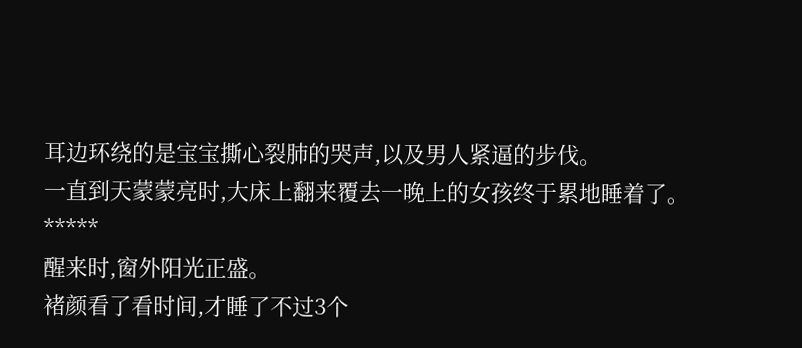耳边环绕的是宝宝撕心裂肺的哭声,以及男人紧逼的步伐。
一直到天蒙蒙亮时,大床上翻来覆去一晚上的女孩终于累地睡着了。
*****
醒来时,窗外阳光正盛。
褚颜看了看时间,才睡了不过3个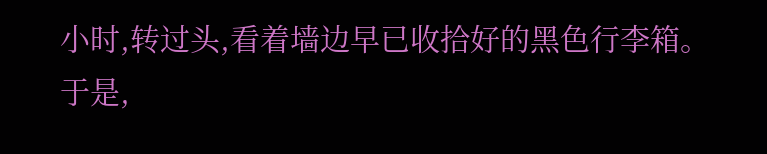小时,转过头,看着墙边早已收拾好的黑色行李箱。
于是,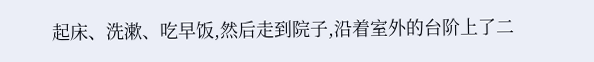起床、洗漱、吃早饭,然后走到院子,沿着室外的台阶上了二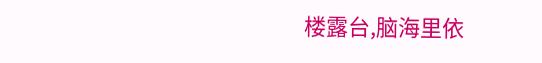楼露台,脑海里依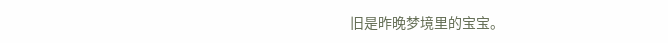旧是昨晚梦境里的宝宝。